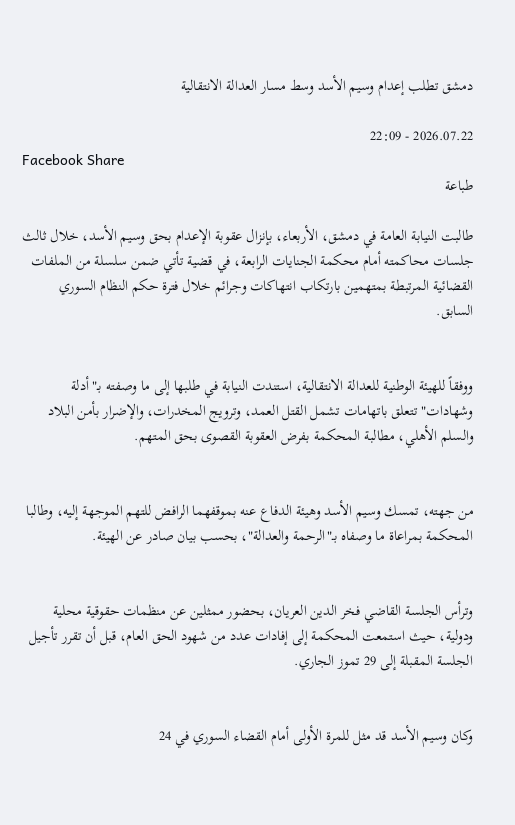دمشق تطلب إعدام وسيم الأسد وسط مسار العدالة الانتقالية

2026.07.22 - 22:09
Facebook Share
طباعة

طالبت النيابة العامة في دمشق، الأربعاء، بإنزال عقوبة الإعدام بحق وسيم الأسد، خلال ثالث جلسات محاكمته أمام محكمة الجنايات الرابعة، في قضية تأتي ضمن سلسلة من الملفات القضائية المرتبطة بمتهمين بارتكاب انتهاكات وجرائم خلال فترة حكم النظام السوري السابق.


ووفقاً للهيئة الوطنية للعدالة الانتقالية، استندت النيابة في طلبها إلى ما وصفته بـ"أدلة وشهادات" تتعلق باتهامات تشمل القتل العمد، وترويج المخدرات، والإضرار بأمن البلاد والسلم الأهلي، مطالبة المحكمة بفرض العقوبة القصوى بحق المتهم.


من جهته، تمسك وسيم الأسد وهيئة الدفاع عنه بموقفهما الرافض للتهم الموجهة إليه، وطالبا المحكمة بمراعاة ما وصفاه بـ"الرحمة والعدالة"، بحسب بيان صادر عن الهيئة.


وترأس الجلسة القاضي فخر الدين العريان، بحضور ممثلين عن منظمات حقوقية محلية ودولية، حيث استمعت المحكمة إلى إفادات عدد من شهود الحق العام، قبل أن تقرر تأجيل الجلسة المقبلة إلى 29 تموز الجاري.


وكان وسيم الأسد قد مثل للمرة الأولى أمام القضاء السوري في 24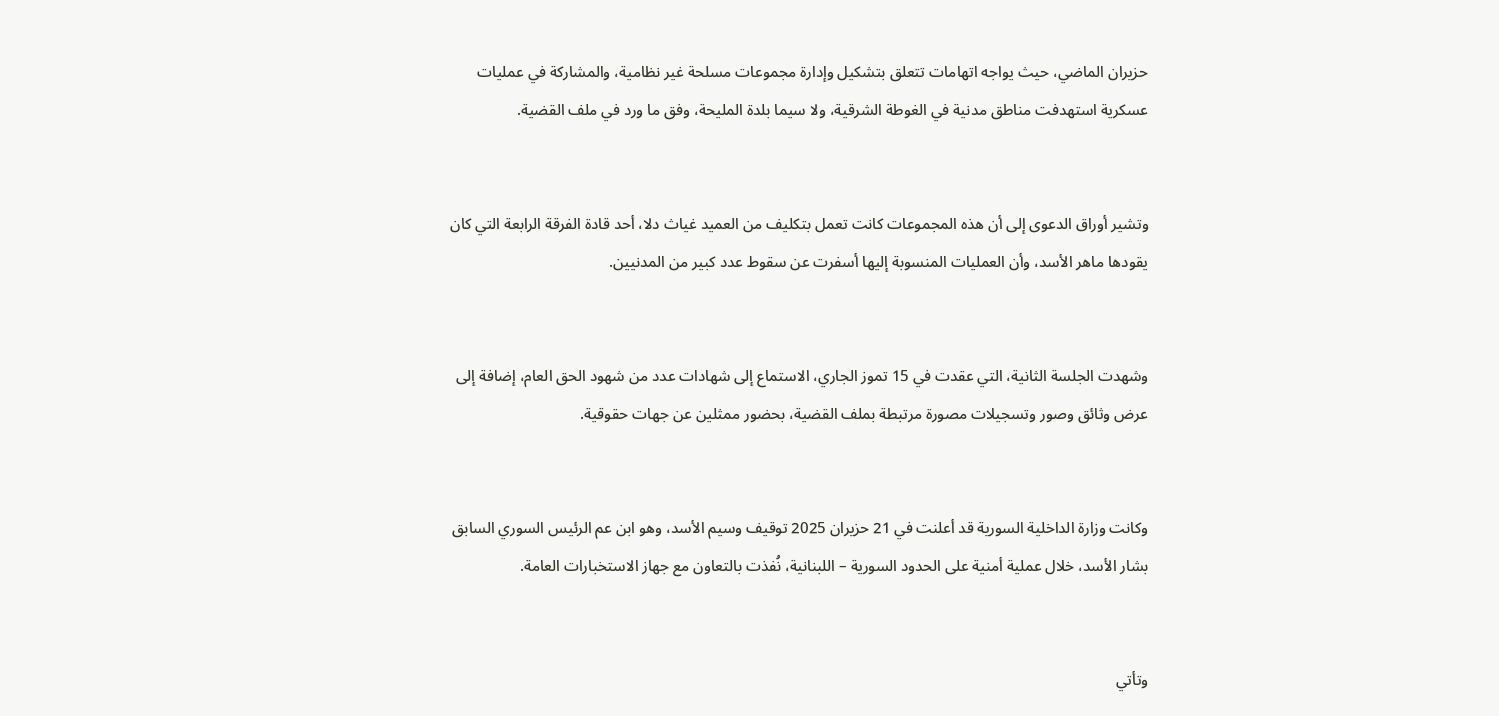حزيران الماضي، حيث يواجه اتهامات تتعلق بتشكيل وإدارة مجموعات مسلحة غير نظامية، والمشاركة في عمليات عسكرية استهدفت مناطق مدنية في الغوطة الشرقية، ولا سيما بلدة المليحة، وفق ما ورد في ملف القضية.


وتشير أوراق الدعوى إلى أن هذه المجموعات كانت تعمل بتكليف من العميد غياث دلا، أحد قادة الفرقة الرابعة التي كان يقودها ماهر الأسد، وأن العمليات المنسوبة إليها أسفرت عن سقوط عدد كبير من المدنيين.


وشهدت الجلسة الثانية، التي عقدت في 15 تموز الجاري، الاستماع إلى شهادات عدد من شهود الحق العام، إضافة إلى عرض وثائق وصور وتسجيلات مصورة مرتبطة بملف القضية، بحضور ممثلين عن جهات حقوقية.


وكانت وزارة الداخلية السورية قد أعلنت في 21 حزيران 2025 توقيف وسيم الأسد، وهو ابن عم الرئيس السوري السابق بشار الأسد، خلال عملية أمنية على الحدود السورية – اللبنانية، نُفذت بالتعاون مع جهاز الاستخبارات العامة.


وتأتي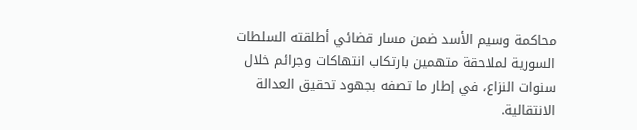محاكمة وسيم الأسد ضمن مسار قضائي أطلقته السلطات السورية لملاحقة متهمين بارتكاب انتهاكات وجرائم خلال سنوات النزاع، في إطار ما تصفه بجهود تحقيق العدالة الانتقالية.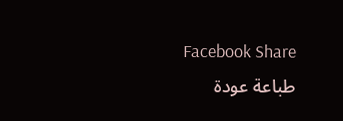Facebook Share
طباعة عودة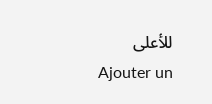للأعلى
Ajouter un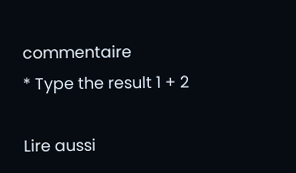commentaire
* Type the result 1 + 2

Lire aussi